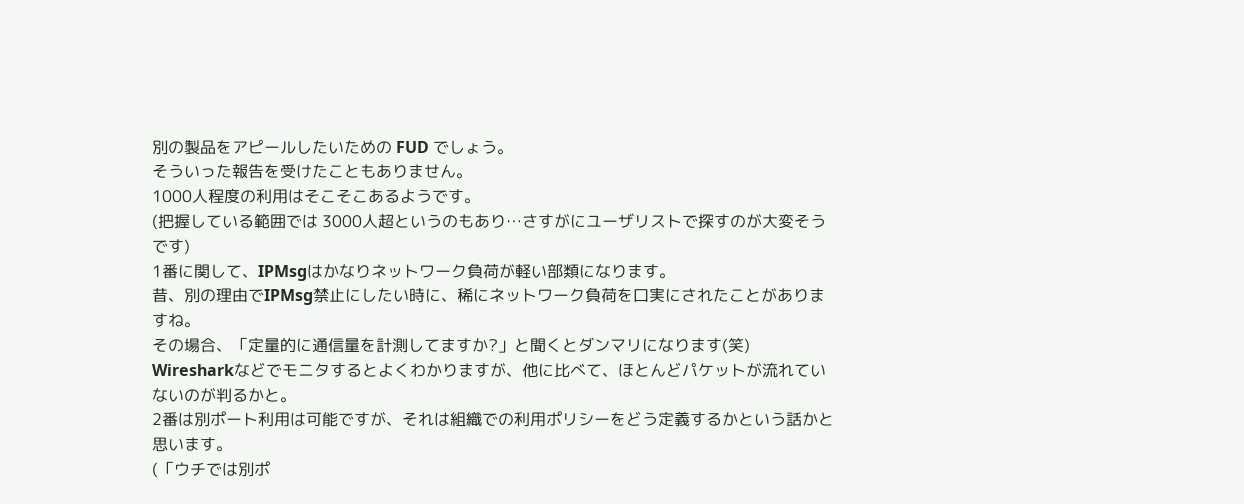別の製品をアピールしたいための FUD でしょう。
そういった報告を受けたこともありません。
1000人程度の利用はそこそこあるようです。
(把握している範囲では 3000人超というのもあり…さすがにユーザリストで探すのが大変そうです)
1番に関して、IPMsgはかなりネットワーク負荷が軽い部類になります。
昔、別の理由でIPMsg禁止にしたい時に、稀にネットワーク負荷を口実にされたことがありますね。
その場合、「定量的に通信量を計測してますか?」と聞くとダンマリになります(笑)
Wiresharkなどでモニタするとよくわかりますが、他に比べて、ほとんどパケットが流れていないのが判るかと。
2番は別ポート利用は可能ですが、それは組織での利用ポリシーをどう定義するかという話かと思います。
(「ウチでは別ポ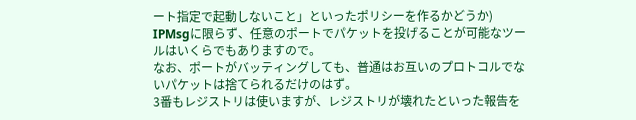ート指定で起動しないこと」といったポリシーを作るかどうか)
IPMsgに限らず、任意のポートでパケットを投げることが可能なツールはいくらでもありますので。
なお、ポートがバッティングしても、普通はお互いのプロトコルでないパケットは捨てられるだけのはず。
3番もレジストリは使いますが、レジストリが壊れたといった報告を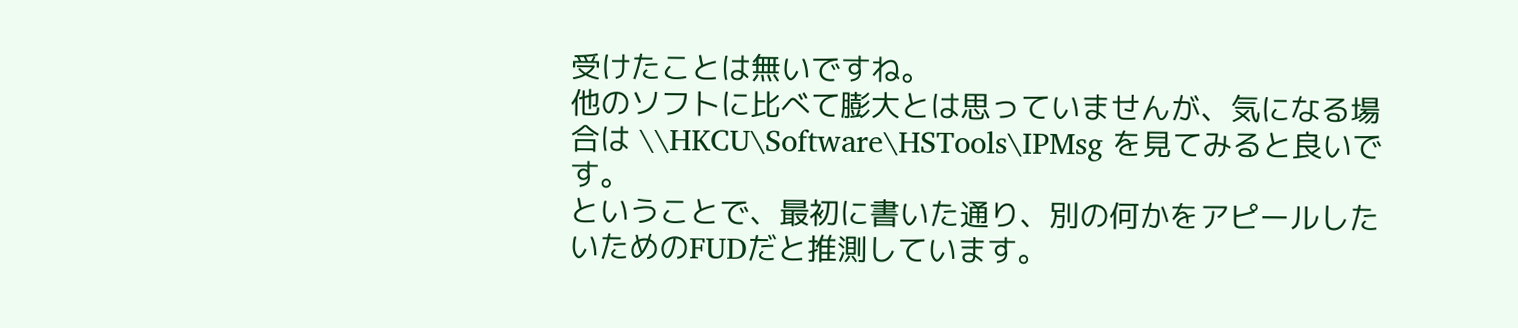受けたことは無いですね。
他のソフトに比べて膨大とは思っていませんが、気になる場合は \\HKCU\Software\HSTools\IPMsg を見てみると良いです。
ということで、最初に書いた通り、別の何かをアピールしたいためのFUDだと推測しています。